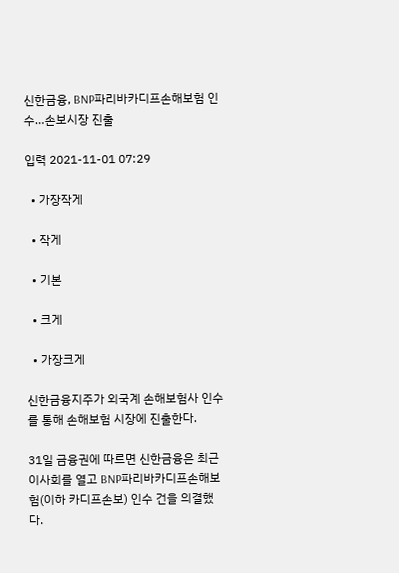신한금융, BNP파리바카디프손해보험 인수…손보시장 진출

입력 2021-11-01 07:29

  • 가장작게

  • 작게

  • 기본

  • 크게

  • 가장크게

신한금융지주가 외국계 손해보험사 인수를 통해 손해보험 시장에 진출한다.

31일 금융권에 따르면 신한금융은 최근 이사회를 열고 BNP파리바카디프손해보험(이하 카디프손보) 인수 건을 의결했다.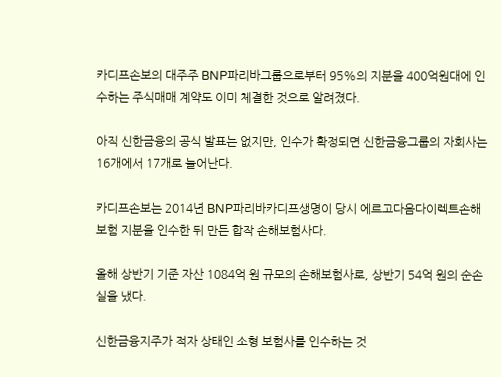카디프손보의 대주주 BNP파리바그룹으로부터 95%의 지분을 400억원대에 인수하는 주식매매 계약도 이미 체결한 것으로 알려졌다.

아직 신한금융의 공식 발표는 없지만, 인수가 확정되면 신한금융그룹의 자회사는 16개에서 17개로 늘어난다.

카디프손보는 2014년 BNP파리바카디프생명이 당시 에르고다음다이렉트손해보험 지분을 인수한 뒤 만든 합작 손해보험사다.

올해 상반기 기준 자산 1084억 원 규모의 손해보험사로, 상반기 54억 원의 순손실을 냈다.

신한금융지주가 적자 상태인 소형 보험사를 인수하는 것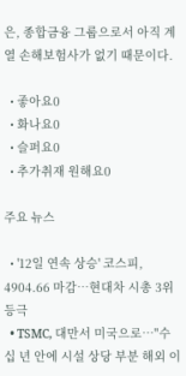은, 종합금융 그룹으로서 아직 계열 손해보험사가 없기 때문이다.

  • 좋아요0
  • 화나요0
  • 슬퍼요0
  • 추가취재 원해요0

주요 뉴스

  • '12일 연속 상승' 코스피, 4904.66 마감⋯현대차 시총 3위 등극
  • TSMC, 대만서 미국으로…"수십 년 안에 시설 상당 부분 해외 이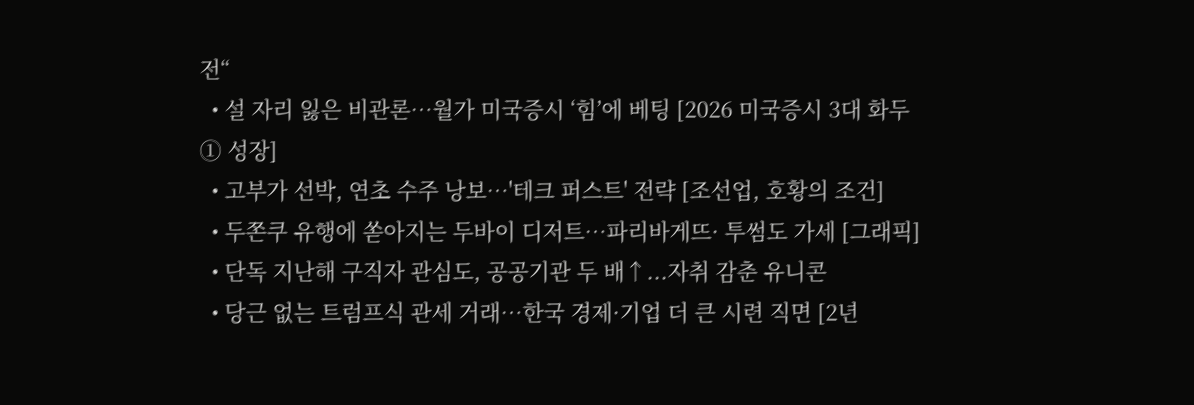전“
  • 설 자리 잃은 비관론…월가 미국증시 ‘힘’에 베팅 [2026 미국증시 3대 화두 ① 성장]
  • 고부가 선박, 연초 수주 낭보…'테크 퍼스트' 전략 [조선업, 호황의 조건]
  • 두쫀쿠 유행에 쏟아지는 두바이 디저트…파리바게뜨· 투썸도 가세 [그래픽]
  • 단독 지난해 구직자 관심도, 공공기관 두 배↑...자취 감춘 유니콘
  • 당근 없는 트럼프식 관세 거래…한국 경제·기업 더 큰 시련 직면 [2년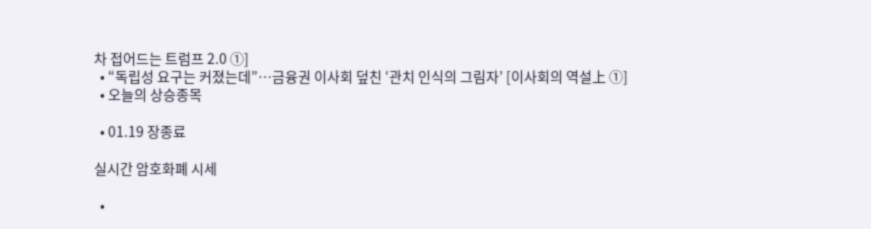차 접어드는 트럼프 2.0 ①]
  • “독립성 요구는 커졌는데”…금융권 이사회 덮친 ‘관치 인식의 그림자’ [이사회의 역설上 ①]
  • 오늘의 상승종목

  • 01.19 장종료

실시간 암호화폐 시세

  •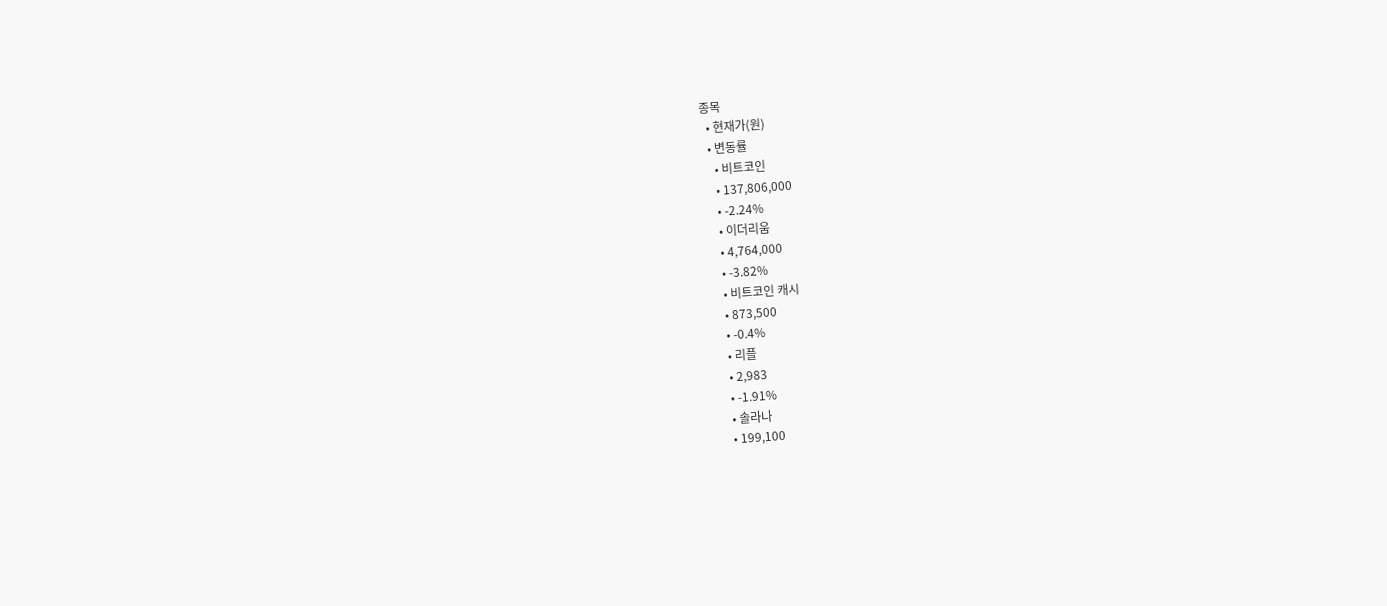종목
  • 현재가(원)
  • 변동률
    • 비트코인
    • 137,806,000
    • -2.24%
    • 이더리움
    • 4,764,000
    • -3.82%
    • 비트코인 캐시
    • 873,500
    • -0.4%
    • 리플
    • 2,983
    • -1.91%
    • 솔라나
    • 199,100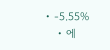• -5.55%
    • 에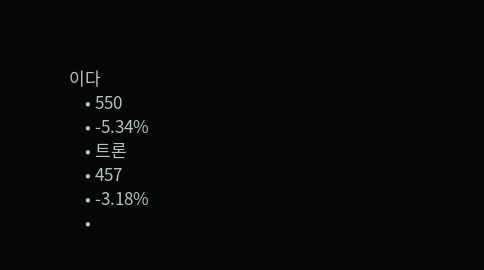이다
    • 550
    • -5.34%
    • 트론
    • 457
    • -3.18%
    •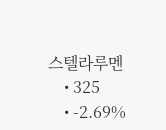스텔라루멘
    • 325
    • -2.69%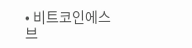• 비트코인에스브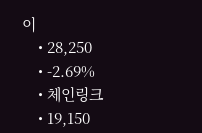이
    • 28,250
    • -2.69%
    • 체인링크
    • 19,150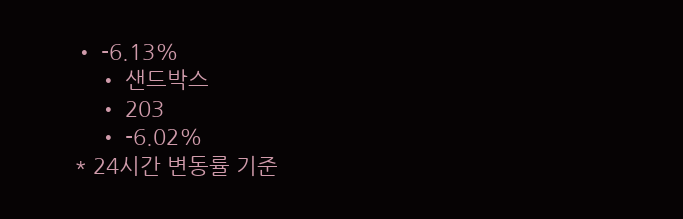• -6.13%
    • 샌드박스
    • 203
    • -6.02%
* 24시간 변동률 기준